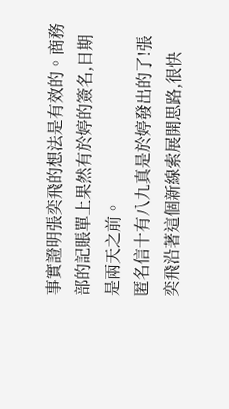事實證明張奕飛的想法是有效的。商務部的記賬單上果然有於婷的簽名,日期是兩天之前。
匿名信十有八九真是於婷發出的了!張奕飛沿著這個新線索展開思路,很快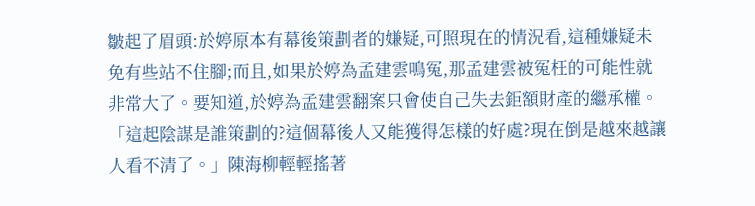皺起了眉頭:於婷原本有幕後策劃者的嫌疑,可照現在的情況看,這種嫌疑未免有些站不住腳;而且,如果於婷為孟建雲鳴冤,那孟建雲被冤枉的可能性就非常大了。要知道,於婷為孟建雲翻案只會使自己失去鉅額財產的繼承權。
「這起陰謀是誰策劃的?這個幕後人又能獲得怎樣的好處?現在倒是越來越讓人看不清了。」陳海柳輕輕搖著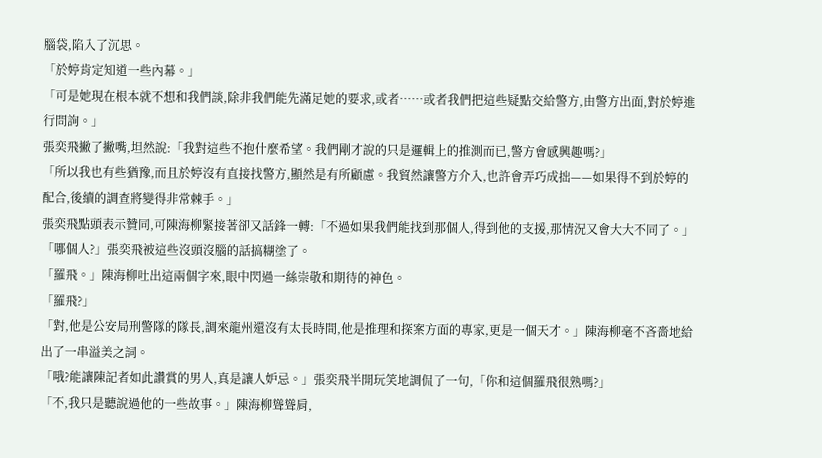腦袋,陷入了沉思。
「於婷肯定知道一些內幕。」
「可是她現在根本就不想和我們談,除非我們能先滿足她的要求,或者……或者我們把這些疑點交給警方,由警方出面,對於婷進行問詢。」
張奕飛撇了撇嘴,坦然說:「我對這些不抱什麼希望。我們剛才說的只是邏輯上的推測而已,警方會感興趣嗎?」
「所以我也有些猶豫,而且於婷沒有直接找警方,顯然是有所顧慮。我貿然讓警方介入,也許會弄巧成拙——如果得不到於婷的配合,後續的調查將變得非常棘手。」
張奕飛點頭表示贊同,可陳海柳緊接著卻又話鋒一轉:「不過如果我們能找到那個人,得到他的支援,那情況又會大大不同了。」「哪個人?」張奕飛被這些沒頭沒腦的話搞糊塗了。
「羅飛。」陳海柳吐出這兩個字來,眼中閃過一絲崇敬和期待的神色。
「羅飛?」
「對,他是公安局刑警隊的隊長,調來龍州還沒有太長時間,他是推理和探案方面的專家,更是一個天才。」陳海柳毫不吝嗇地給出了一串溢美之詞。
「哦?能讓陳記者如此讚賞的男人,真是讓人妒忌。」張奕飛半開玩笑地調侃了一句,「你和這個羅飛很熟嗎?」
「不,我只是聽說過他的一些故事。」陳海柳聳聳肩,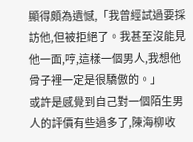顯得頗為遺憾,「我曾經試過要採訪他,但被拒絕了。我甚至沒能見他一面,哼,這樣一個男人,我想他骨子裡一定是很驕傲的。」
或許是感覺到自己對一個陌生男人的評價有些過多了,陳海柳收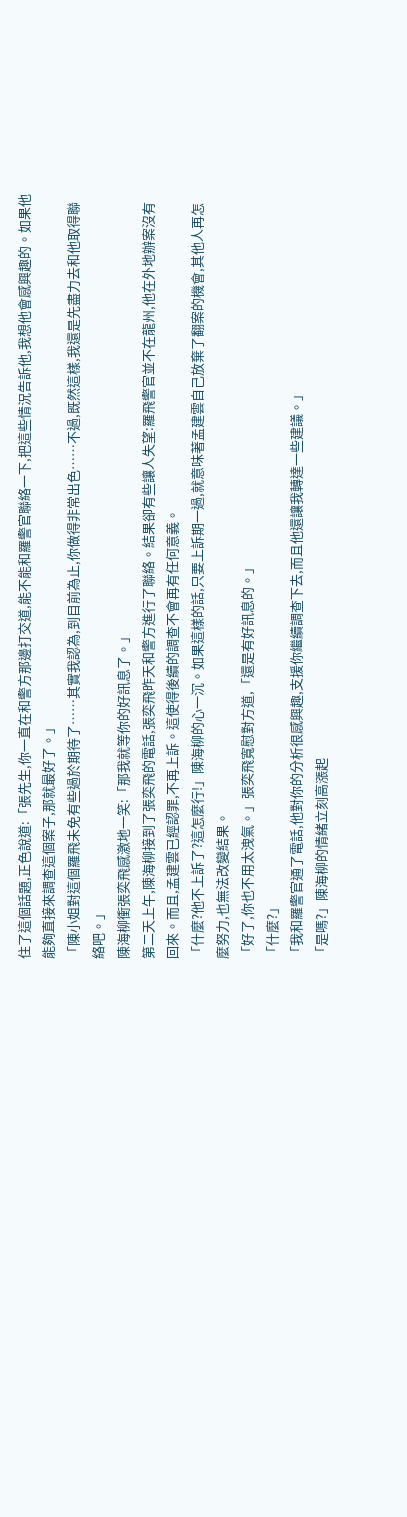住了這個話題,正色說道:「張先生,你一直在和警方那邊打交道,能不能和羅警官聯絡一下,把這些情況告訴他,我想他會感興趣的。如果他能夠直接來調查這個案子,那就最好了。」
「陳小姐對這個羅飛未免有些過於期待了……其實我認為,到目前為止,你做得非常出色……不過,既然這樣,我還是先盡力去和他取得聯絡吧。」
陳海柳衝張奕飛感激地一笑:「那我就等你的好訊息了。」
第二天上午,陳海柳接到了張奕飛的電話,張奕飛昨天和警方進行了聯絡。結果卻有些讓人失望:羅飛警官並不在龍州,他在外地辦案沒有回來。而且,孟建雲已經認罪,不再上訴。這使得後續的調查不會再有任何意義。
「什麼?他不上訴了?這怎麼行!」陳海柳的心一沉。如果這樣的話,只要上訴期一過,就意味著孟建雲自己放棄了翻案的機會,其他人再怎麼努力,也無法改變結果。
「好了,你也不用太洩氣。」張奕飛寬慰對方道,「還是有好訊息的。」
「什麼?」
「我和羅警官通了電話,他對你的分析很感興趣,支援你繼續調查下去,而且他還讓我轉達一些建議。」
「是嗎?」陳海柳的情緒立刻高漲起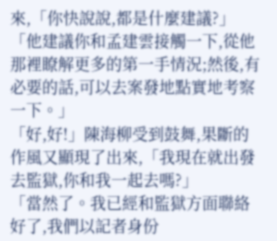來,「你快說說,都是什麼建議?」
「他建議你和孟建雲接觸一下,從他那裡瞭解更多的第一手情況;然後,有必要的話,可以去案發地點實地考察一下。」
「好,好!」陳海柳受到鼓舞,果斷的作風又顯現了出來,「我現在就出發去監獄,你和我一起去嗎?」
「當然了。我已經和監獄方面聯絡好了,我們以記者身份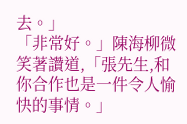去。」
「非常好。」陳海柳微笑著讚道,「張先生,和你合作也是一件令人愉快的事情。」